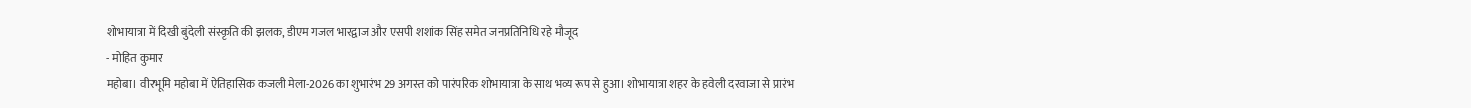शोभायात्रा में दिखी बुंदेली संस्कृति की झलक, डीएम गजल भारद्वाज और एसपी शशांक सिंह समेत जनप्रतिनिधि रहे मौजूद
- मोहित कुमार
महोबा। वीरभूमि महोबा में ऐतिहासिक कजली मेला-2026 का शुभारंभ 29 अगस्त को पारंपरिक शोभायात्रा के साथ भव्य रूप से हुआ। शोभायात्रा शहर के हवेली दरवाजा से प्रारंभ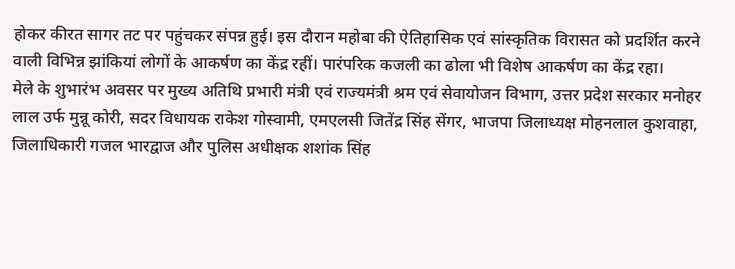होकर कीरत सागर तट पर पहुंचकर संपन्न हुई। इस दौरान महोबा की ऐतिहासिक एवं सांस्कृतिक विरासत को प्रदर्शित करने वाली विभिन्न झांकियां लोगों के आकर्षण का केंद्र रहीं। पारंपरिक कजली का ढोला भी विशेष आकर्षण का केंद्र रहा।
मेले के शुभारंभ अवसर पर मुख्य अतिथि प्रभारी मंत्री एवं राज्यमंत्री श्रम एवं सेवायोजन विभाग, उत्तर प्रदेश सरकार मनोहर लाल उर्फ मुन्नू कोरी, सदर विधायक राकेश गोस्वामी, एमएलसी जितेंद्र सिंह सेंगर, भाजपा जिलाध्यक्ष मोहनलाल कुशवाहा, जिलाधिकारी गजल भारद्वाज और पुलिस अधीक्षक शशांक सिंह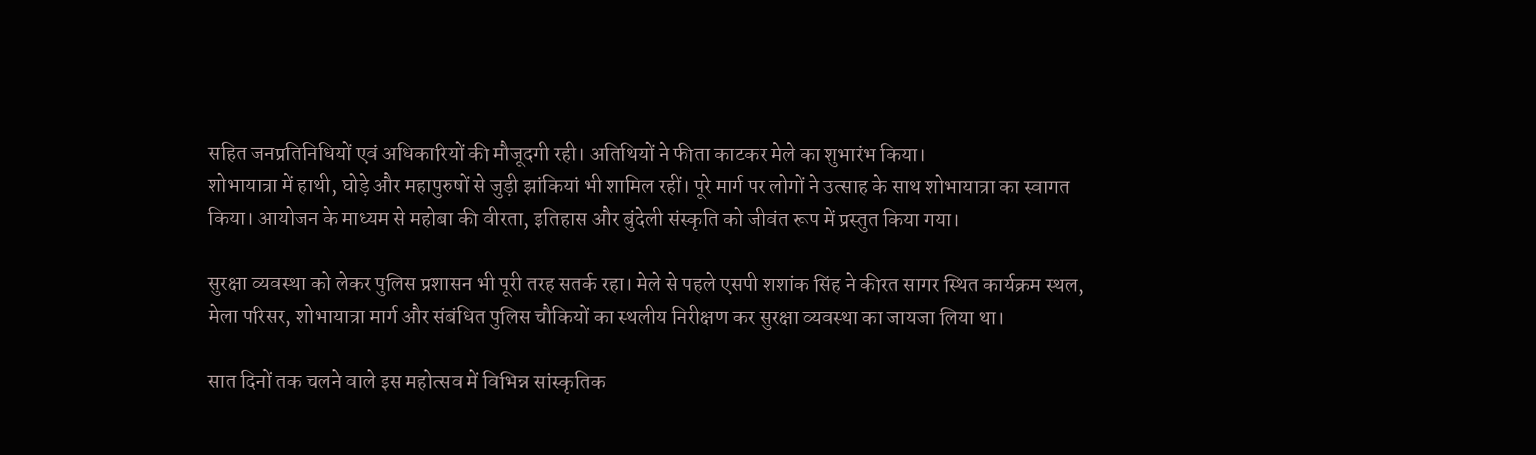सहित जनप्रतिनिधियों एवं अधिकारियों की मौजूदगी रही। अतिथियों ने फीता काटकर मेले का शुभारंभ किया।
शोभायात्रा में हाथी, घोड़े और महापुरुषों से जुड़ी झांकियां भी शामिल रहीं। पूरे मार्ग पर लोगों ने उत्साह के साथ शोभायात्रा का स्वागत किया। आयोजन के माध्यम से महोबा की वीरता, इतिहास और बुंदेली संस्कृति को जीवंत रूप में प्रस्तुत किया गया।

सुरक्षा व्यवस्था को लेकर पुलिस प्रशासन भी पूरी तरह सतर्क रहा। मेले से पहले एसपी शशांक सिंह ने कीरत सागर स्थित कार्यक्रम स्थल, मेला परिसर, शोभायात्रा मार्ग और संबंधित पुलिस चौकियों का स्थलीय निरीक्षण कर सुरक्षा व्यवस्था का जायजा लिया था।

सात दिनों तक चलने वाले इस महोत्सव में विभिन्न सांस्कृतिक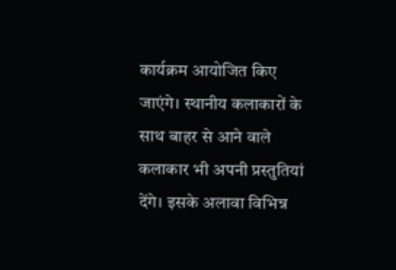कार्यक्रम आयोजित किए जाएंगे। स्थानीय कलाकारों के साथ बाहर से आने वाले कलाकार भी अपनी प्रस्तुतियां देंगे। इसके अलावा विभिन्न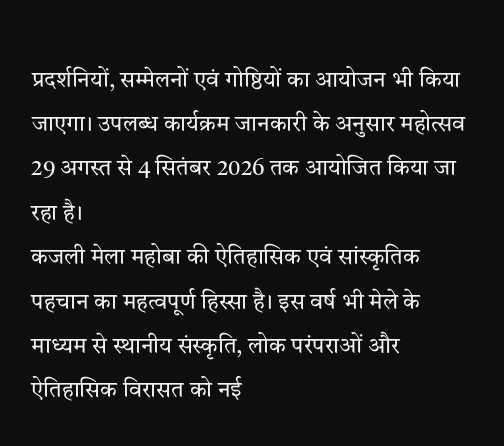प्रदर्शनियों, सम्मेलनों एवं गोष्ठियों का आयोजन भी किया जाएगा। उपलब्ध कार्यक्रम जानकारी के अनुसार महोत्सव 29 अगस्त से 4 सितंबर 2026 तक आयोजित किया जा रहा है।
कजली मेला महोबा की ऐतिहासिक एवं सांस्कृतिक पहचान का महत्वपूर्ण हिस्सा है। इस वर्ष भी मेले के माध्यम से स्थानीय संस्कृति, लोक परंपराओं और ऐतिहासिक विरासत को नई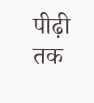पीढ़ी तक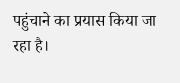पहुंचाने का प्रयास किया जा रहा है।